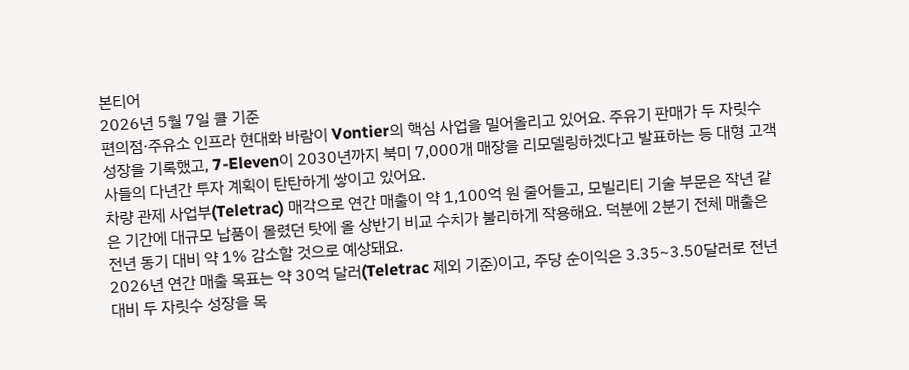본티어
2026년 5월 7일 콜 기준
편의점·주유소 인프라 현대화 바람이 Vontier의 핵심 사업을 밀어올리고 있어요. 주유기 판매가 두 자릿수 성장을 기록했고, 7-Eleven이 2030년까지 북미 7,000개 매장을 리모델링하겠다고 발표하는 등 대형 고객사들의 다년간 투자 계획이 탄탄하게 쌓이고 있어요.
차량 관제 사업부(Teletrac) 매각으로 연간 매출이 약 1,100억 원 줄어들고, 모빌리티 기술 부문은 작년 같은 기간에 대규모 납품이 몰렸던 탓에 올 상반기 비교 수치가 불리하게 작용해요. 덕분에 2분기 전체 매출은 전년 동기 대비 약 1% 감소할 것으로 예상돼요.
2026년 연간 매출 목표는 약 30억 달러(Teletrac 제외 기준)이고, 주당 순이익은 3.35~3.50달러로 전년 대비 두 자릿수 성장을 목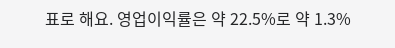표로 해요. 영업이익률은 약 22.5%로 약 1.3%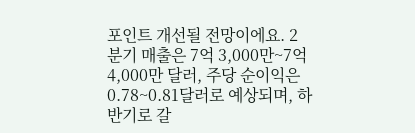포인트 개선될 전망이에요. 2분기 매출은 7억 3,000만~7억 4,000만 달러, 주당 순이익은 0.78~0.81달러로 예상되며, 하반기로 갈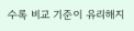수록 비교 기준이 유리해지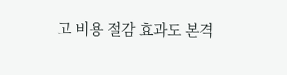고 비용 절감 효과도 본격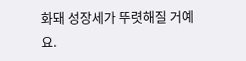화돼 성장세가 뚜렷해질 거예요.